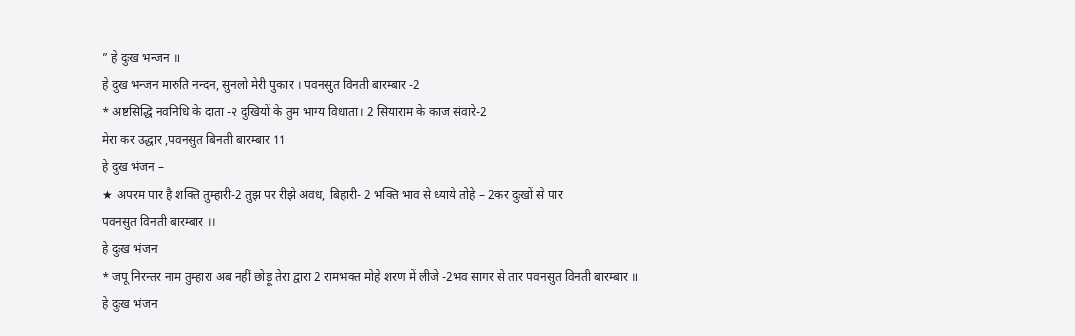” हे दुःख भन्जन ॥
हे दुख भन्जन मारुति नन्दन, सुनलो मेरी पुकार । पवनसुत विनती बारम्बार -2
* अष्टसिद्धि नवनिधि के दाता -२ दुखियों के तुम भाग्य विधाता। 2 सियाराम के काज संवारे-2
मेरा कर उद्धार ,पवनसुत बिनती बारम्बार 11
हे दुख भंजन –
★ अपरम पार है शक्ति तुम्हारी-2 तुझ पर रीझे अवध, बिहारी- 2 भक्ति भाव से ध्याये तोहे – 2कर दुःखों से पार
पवनसुत विनती बारम्बार ।।
हे दुःख भंजन
* जपू निरन्तर नाम तुम्हारा अब नहीं छोड़ू तेरा द्वारा 2 रामभक्त मोहे शरण में लीजे -2भव सागर से तार पवनसुत विनती बारम्बार ॥
हे दुःख भंजन